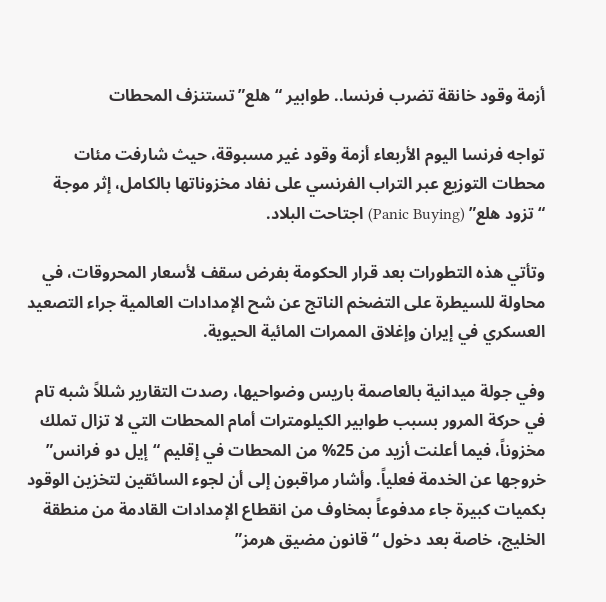أزمة وقود خانقة تضرب فرنسا.. طوابير “هلع” تستنزف المحطات

تواجه فرنسا اليوم الأربعاء أزمة وقود غير مسبوقة، حيث شارفت مئات محطات التوزيع عبر التراب الفرنسي على نفاد مخزوناتها بالكامل، إثر موجة “تزود هلع” (Panic Buying) اجتاحت البلاد.

وتأتي هذه التطورات بعد قرار الحكومة بفرض سقف لأسعار المحروقات، في محاولة للسيطرة على التضخم الناتج عن شح الإمدادات العالمية جراء التصعيد العسكري في إيران وإغلاق الممرات المائية الحيوية.

وفي جولة ميدانية بالعاصمة باريس وضواحيها، رصدت التقارير شللاً شبه تام في حركة المرور بسبب طوابير الكيلومترات أمام المحطات التي لا تزال تملك مخزوناً، فيما أعلنت أزيد من 25% من المحطات في إقليم “إيل دو فرانس” خروجها عن الخدمة فعلياً. وأشار مراقبون إلى أن لجوء السائقين لتخزين الوقود بكميات كبيرة جاء مدفوعاً بمخاوف من انقطاع الإمدادات القادمة من منطقة الخليج، خاصة بعد دخول “قانون مضيق هرمز”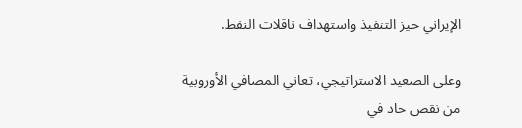الإيراني حيز التنفيذ واستهداف ناقلات النفط.

وعلى الصعيد الاستراتيجي، تعاني المصافي الأوروبية من نقص حاد في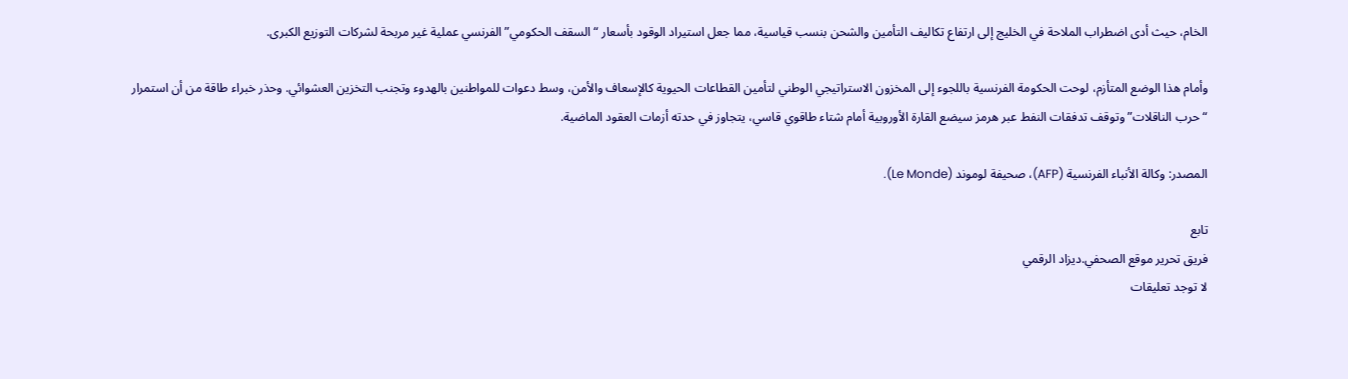الخام، حيث أدى اضطراب الملاحة في الخليج إلى ارتفاع تكاليف التأمين والشحن بنسب قياسية، مما جعل استيراد الوقود بأسعار “السقف الحكومي” الفرنسي عملية غير مربحة لشركات التوزيع الكبرى.

وأمام هذا الوضع المتأزم، لوحت الحكومة الفرنسية باللجوء إلى المخزون الاستراتيجي الوطني لتأمين القطاعات الحيوية كالإسعاف والأمن، وسط دعوات للمواطنين بالهدوء وتجنب التخزين العشوائي. وحذر خبراء طاقة من أن استمرار “حرب الناقلات” وتوقف تدفقات النفط عبر هرمز سيضع القارة الأوروبية أمام شتاء طاقوي قاسي، يتجاوز في حدته أزمات العقود الماضية.

المصدر: وكالة الأنباء الفرنسية (AFP)، صحيفة لوموند (Le Monde).

تابع
فريق تحرير موقع الصحفي.ديزاد الرقمي
لا توجد تعليقات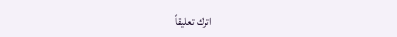اترك تعليقاً